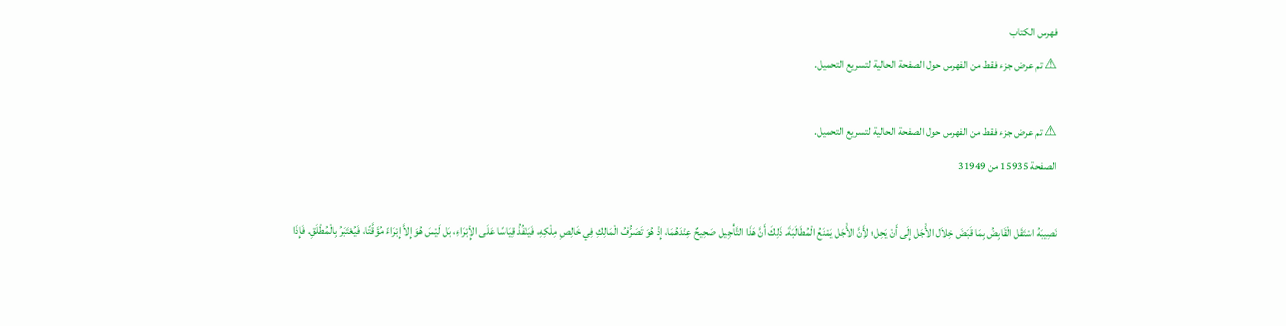فهرس الكتاب
⚠ تم عرض جزء فقط من الفهرس حول الصفحة الحالية لتسريع التحميل.

⚠ تم عرض جزء فقط من الفهرس حول الصفحة الحالية لتسريع التحميل.
الصفحة 15935 من 31949

نَصِيبَهُ اسْتَقَل الْقَابِضُ بِمَا قَبَضَ خِلاَل الأَْجَل إِلَى أَنْ يَحِل؛ لأَِنَّ الأَْجَل يَمْنَعُ الْمُطَالَبَةَ. ذَلِكَ أَنَّ هَذَا التَّأْجِيل صَحِيحٌ عِنْدَهُمَا، إِذْ هُوَ تَصَرُّفُ الْمَالِكِ فِي خَالِصِ مِلْكِهِ، فَيَنْفُذُ قِيَاسًا عَلَى الإِْبْرَاءِ، بَل لَيْسَ هُوَ إِلاَّ إِبْرَاءً مُؤَقَّتًا، فَيُعْتَبَرُ بِالْمُطْلَقِ. فَإِذَا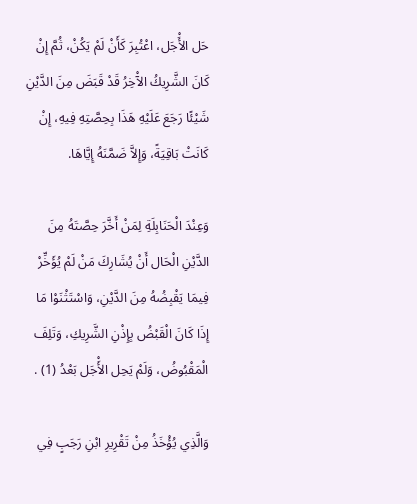حَل الأَْجَل، اعْتُبِرَ كَأَنْ لَمْ يَكُنْ، ثُمَّ إِنْ كَانَ الشَّرِيكُ الآْخِرُ قَدْ قَبَضَ مِنَ الدَّيْنِ شَيْئًا رَجَعَ عَلَيْهِ هَذَا بِحِصَّتِهِ فِيهِ، إِنْ كَانَتْ بَاقِيَةً، وَإِلاَّ ضَمَّنَهُ إِيَّاهَا.

وَعِنْدَ الْحَنَابِلَةِ لِمَنْ أَخَّرَ حِصَّتَهُ مِنَ الدَّيْنِ الْحَال أَنْ يُشَارِكَ مَنْ لَمْ يُؤَخِّرْ فِيمَا يَقْبِضُهُ مِنَ الدَّيْنِ، وَاسْتَثْنَوْا مَا إِذَا كَانَ الْقَبْضُ بِإِذْنِ الشَّرِيكِ، وَتَلِفَ الْمَقْبُوضُ، وَلَمْ يَحِل الأَْجَل بَعْدُ (1) .

وَالَّذِي يُؤْخَذُ مِنْ تَقْرِيرِ ابْنِ رَجَبٍ فِي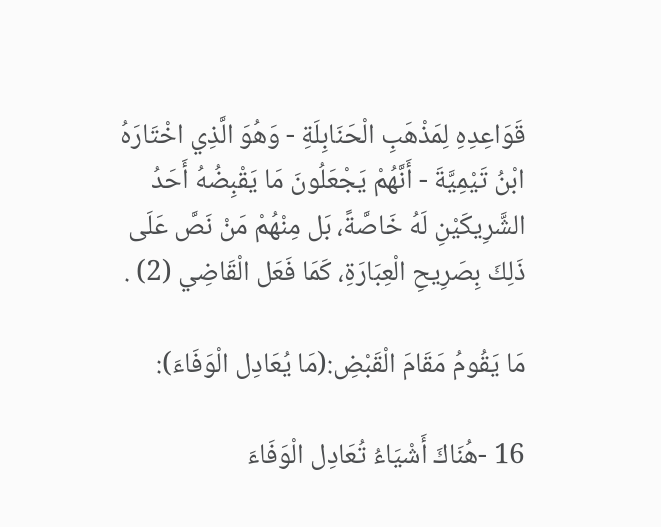قَوَاعِدِهِ لِمَذْهَبِ الْحَنَابِلَةِ - وَهُوَ الَّذِي اخْتَارَهُ ابْنُ تَيْمِيَّةَ - أَنَّهُمْ يَجْعَلُونَ مَا يَقْبِضُهُ أَحَدُ الشَّرِيكَيْنِ لَهُ خَاصَّةً، بَل مِنْهُمْ مَنْ نَصَّ عَلَى ذَلِكَ بِصَرِيحِ الْعِبَارَةِ، كَمَا فَعَل الْقَاضِي (2) .

مَا يَقُومُ مَقَامَ الْقَبْضِ:(مَا يُعَادِل الْوَفَاءَ):

16 -هُنَاكَ أَشْيَاءُ تُعَادِل الْوَفَاءَ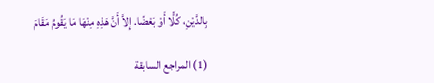بِالدَّيْنِ، كُلًّا أَوْ بَعْضًا. إِلاَّ أَنَّ هَذِهِ مِنْهَا مَا يَقُومُ مَقَامَ

(1) المراجع السابقة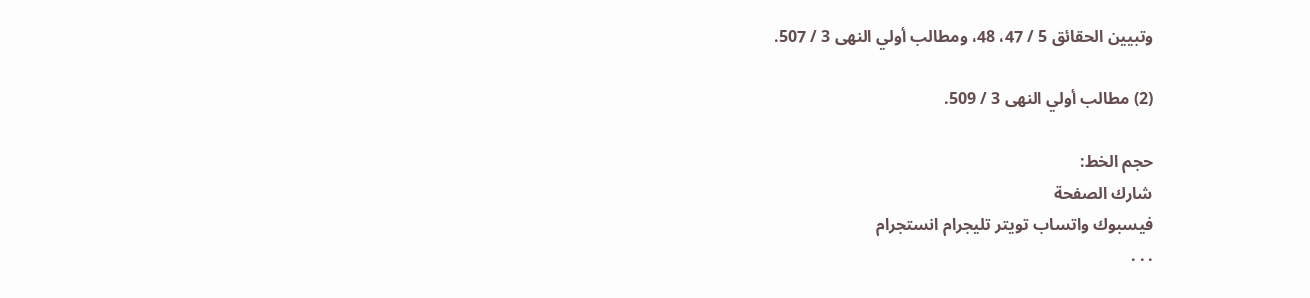وتبيين الحقائق 5 / 47، 48، ومطالب أولي النهى 3 / 507.

(2) مطالب أولي النهى 3 / 509.

حجم الخط:
شارك الصفحة
فيسبوك واتساب تويتر تليجرام انستجرام
. . .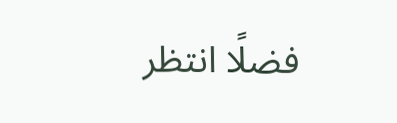فضلًا انتظر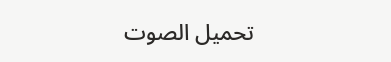تحميل الصوت